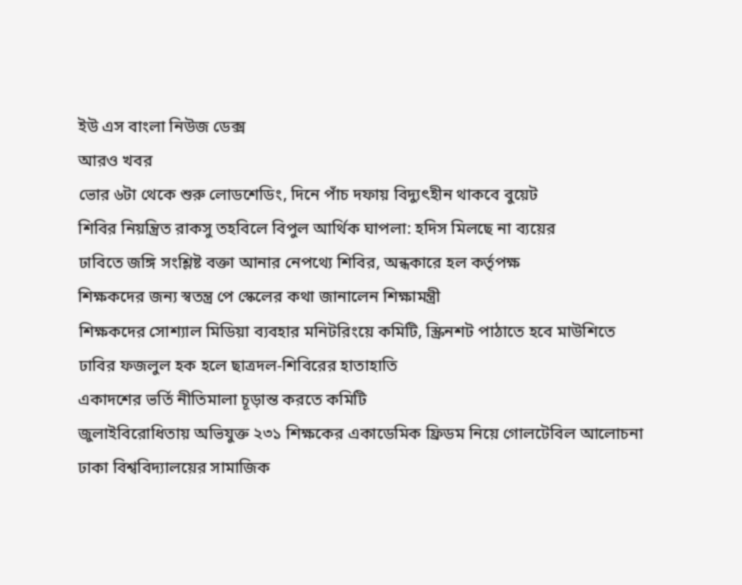ইউ এস বাংলা নিউজ ডেক্স
আরও খবর
ভোর ৬টা থেকে শুরু লোডশেডিং, দিনে পাঁচ দফায় বিদ্যুৎহীন থাকবে বুয়েট
শিবির নিয়ন্ত্রিত রাকসু তহবিলে বিপুল আর্থিক ঘাপলা: হদিস মিলছে না ব্যয়ের
ঢাবিতে জঙ্গি সংশ্লিষ্ট বক্তা আনার নেপথ্যে শিবির, অন্ধকারে হল কর্তৃপক্ষ
শিক্ষকদের জন্য স্বতন্ত্র পে স্কেলের কথা জানালেন শিক্ষামন্ত্রী
শিক্ষকদের সোশ্যাল মিডিয়া ব্যবহার মনিটরিংয়ে কমিটি, স্ক্রিনশট পাঠাতে হবে মাউশিতে
ঢাবির ফজলুল হক হলে ছাত্রদল-শিবিরের হাতাহাতি
একাদশের ভর্তি নীতিমালা চূড়ান্ত করতে কমিটি
জুলাইবিরোধিতায় অভিযুক্ত ২৩১ শিক্ষকের একাডেমিক ফ্রিডম নিয়ে গোলটেবিল আলোচনা
ঢাকা বিশ্ববিদ্যালয়ের সামাজিক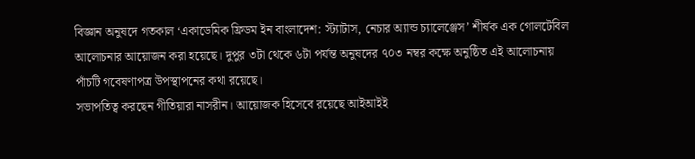বিজ্ঞান অনুষদে গতকাল ‘একাডেমিক ফ্রিডম ইন বাংলাদেশ: স্ট্যাটাস, নেচার অ্যান্ড চ্যালেঞ্জেস’ শীর্ষক এক গোলটেবিল আলোচনার আয়োজন করা হয়েছে। দুপুর ৩টা থেকে ৬টা পর্যন্ত অনুষদের ৭০৩ নম্বর কক্ষে অনুষ্ঠিত এই আলোচনায় পাঁচটি গবেষণাপত্র উপস্থাপনের কথা রয়েছে।
সভাপতিত্ব করছেন গীতিয়ারা নাসরীন। আয়োজক হিসেবে রয়েছে আইআইই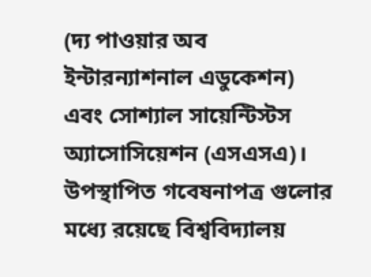(দ্য পাওয়ার অব ইন্টারন্যাশনাল এডুকেশন) এবং সোশ্যাল সায়েন্টিস্টস অ্যাসোসিয়েশন (এসএসএ)।
উপস্থাপিত গবেষনাপত্র গুলোর মধ্যে রয়েছে বিশ্ববিদ্যালয়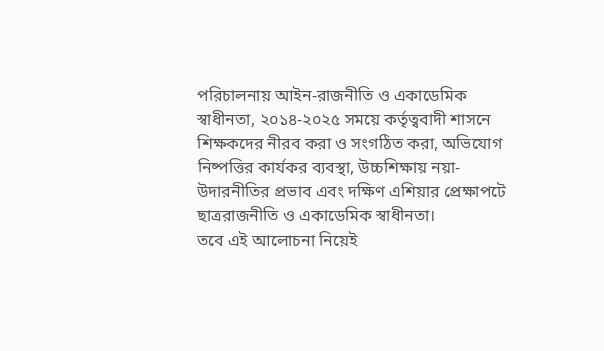পরিচালনায় আইন-রাজনীতি ও একাডেমিক স্বাধীনতা, ২০১৪-২০২৫ সময়ে কর্তৃত্ববাদী শাসনে শিক্ষকদের নীরব করা ও সংগঠিত করা, অভিযোগ নিষ্পত্তির কার্যকর ব্যবস্থা, উচ্চশিক্ষায় নয়া-উদারনীতির প্রভাব এবং দক্ষিণ এশিয়ার প্রেক্ষাপটে ছাত্ররাজনীতি ও একাডেমিক স্বাধীনতা।
তবে এই আলোচনা নিয়েই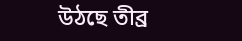উঠছে তীব্র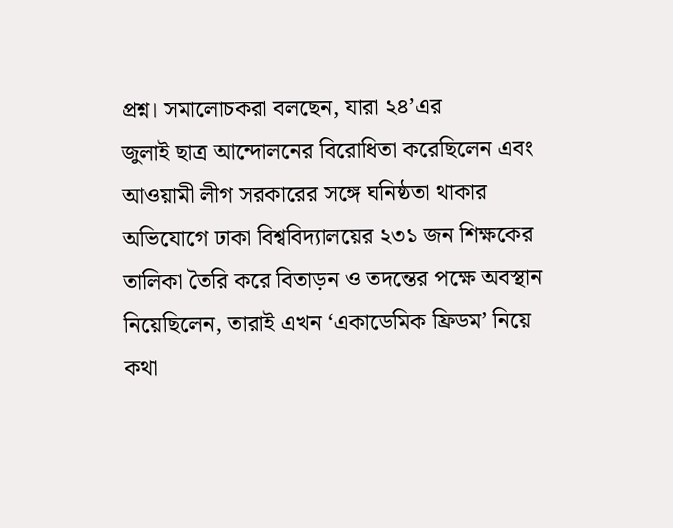প্রশ্ন। সমালোচকরা বলছেন, যারা ২৪’এর
জুলাই ছাত্র আন্দোলনের বিরোধিতা করেছিলেন এবং আওয়ামী লীগ সরকারের সঙ্গে ঘনিষ্ঠতা থাকার অভিযোগে ঢাকা বিশ্ববিদ্যালয়ের ২৩১ জন শিক্ষকের তালিকা তৈরি করে বিতাড়ন ও তদন্তের পক্ষে অবস্থান নিয়েছিলেন, তারাই এখন ‘একাডেমিক ফ্রিডম’ নিয়ে কথা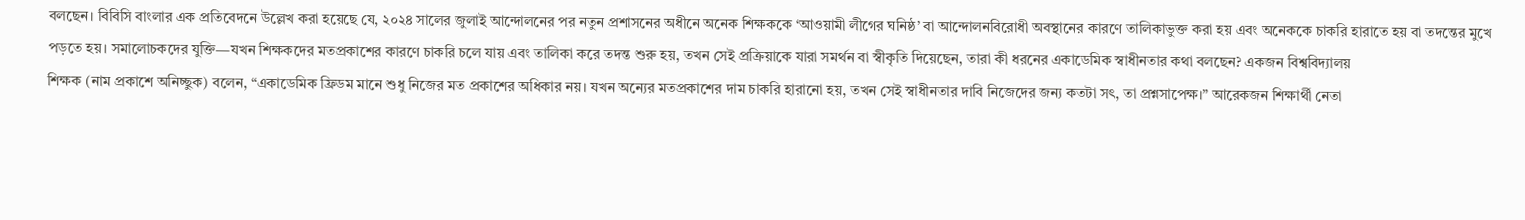বলছেন। বিবিসি বাংলার এক প্রতিবেদনে উল্লেখ করা হয়েছে যে, ২০২৪ সালের জুলাই আন্দোলনের পর নতুন প্রশাসনের অধীনে অনেক শিক্ষককে ‘আওয়ামী লীগের ঘনিষ্ঠ’ বা আন্দোলনবিরোধী অবস্থানের কারণে তালিকাভুক্ত করা হয় এবং অনেককে চাকরি হারাতে হয় বা তদন্তের মুখে পড়তে হয়। সমালোচকদের যুক্তি—যখন শিক্ষকদের মতপ্রকাশের কারণে চাকরি চলে যায় এবং তালিকা করে তদন্ত শুরু হয়, তখন সেই প্রক্রিয়াকে যারা সমর্থন বা স্বীকৃতি দিয়েছেন, তারা কী ধরনের একাডেমিক স্বাধীনতার কথা বলছেন? একজন বিশ্ববিদ্যালয়
শিক্ষক (নাম প্রকাশে অনিচ্ছুক) বলেন, “একাডেমিক ফ্রিডম মানে শুধু নিজের মত প্রকাশের অধিকার নয়। যখন অন্যের মতপ্রকাশের দাম চাকরি হারানো হয়, তখন সেই স্বাধীনতার দাবি নিজেদের জন্য কতটা সৎ, তা প্রশ্নসাপেক্ষ।” আরেকজন শিক্ষার্থী নেতা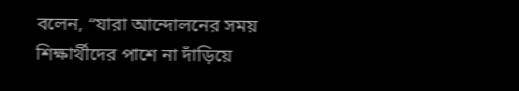বলেন, “যারা আন্দোলনের সময় শিক্ষার্থীদের পাশে না দাঁড়িয়ে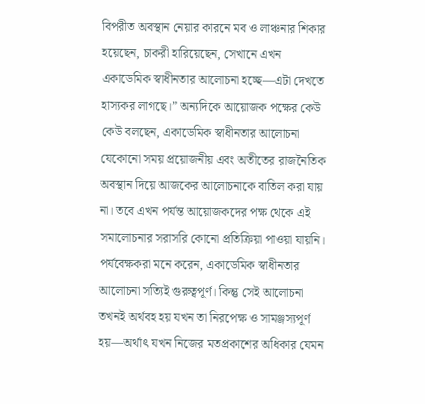বিপরীত অবস্থান নেয়ার কারনে মব ও লাঞ্চনার শিকার হয়েছেন, চাকরী হারিয়েছেন, সেখানে এখন একাডেমিক স্বাধীনতার আলোচনা হচ্ছে—এটা দেখতে হাস্যকর লাগছে।” অন্যদিকে আয়োজক পক্ষের কেউ কেউ বলছেন, একাডেমিক স্বাধীনতার আলোচনা যেকোনো সময় প্রয়োজনীয় এবং অতীতের রাজনৈতিক অবস্থান দিয়ে আজকের আলোচনাকে বাতিল করা যায় না। তবে এখন পর্যন্ত আয়োজকদের পক্ষ থেকে এই সমালোচনার সরাসরি কোনো প্রতিক্রিয়া পাওয়া যায়নি। পর্যবেক্ষকরা মনে করেন, একাডেমিক স্বাধীনতার
আলোচনা সত্যিই গুরুত্বপূর্ণ। কিন্তু সেই আলোচনা তখনই অর্থবহ হয় যখন তা নিরপেক্ষ ও সামঞ্জস্যপূর্ণ হয়—অর্থাৎ যখন নিজের মতপ্রকাশের অধিকার যেমন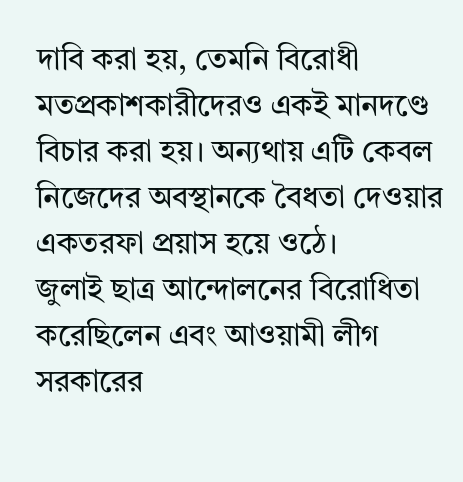দাবি করা হয়, তেমনি বিরোধী মতপ্রকাশকারীদেরও একই মানদণ্ডে বিচার করা হয়। অন্যথায় এটি কেবল নিজেদের অবস্থানকে বৈধতা দেওয়ার একতরফা প্রয়াস হয়ে ওঠে।
জুলাই ছাত্র আন্দোলনের বিরোধিতা করেছিলেন এবং আওয়ামী লীগ সরকারের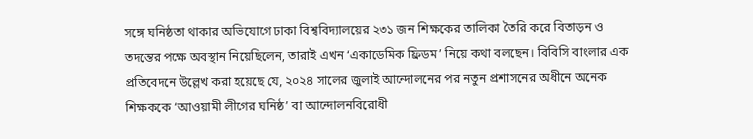সঙ্গে ঘনিষ্ঠতা থাকার অভিযোগে ঢাকা বিশ্ববিদ্যালয়ের ২৩১ জন শিক্ষকের তালিকা তৈরি করে বিতাড়ন ও তদন্তের পক্ষে অবস্থান নিয়েছিলেন, তারাই এখন ‘একাডেমিক ফ্রিডম’ নিয়ে কথা বলছেন। বিবিসি বাংলার এক প্রতিবেদনে উল্লেখ করা হয়েছে যে, ২০২৪ সালের জুলাই আন্দোলনের পর নতুন প্রশাসনের অধীনে অনেক শিক্ষককে ‘আওয়ামী লীগের ঘনিষ্ঠ’ বা আন্দোলনবিরোধী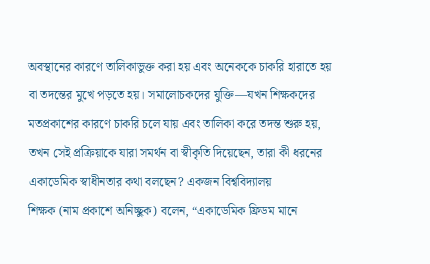অবস্থানের কারণে তালিকাভুক্ত করা হয় এবং অনেককে চাকরি হারাতে হয় বা তদন্তের মুখে পড়তে হয়। সমালোচকদের যুক্তি—যখন শিক্ষকদের মতপ্রকাশের কারণে চাকরি চলে যায় এবং তালিকা করে তদন্ত শুরু হয়, তখন সেই প্রক্রিয়াকে যারা সমর্থন বা স্বীকৃতি দিয়েছেন, তারা কী ধরনের একাডেমিক স্বাধীনতার কথা বলছেন? একজন বিশ্ববিদ্যালয়
শিক্ষক (নাম প্রকাশে অনিচ্ছুক) বলেন, “একাডেমিক ফ্রিডম মানে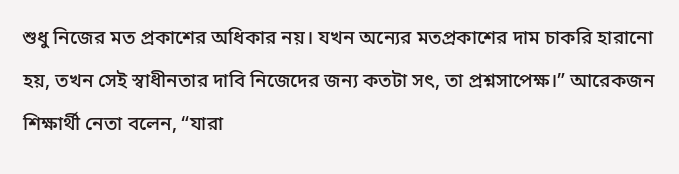শুধু নিজের মত প্রকাশের অধিকার নয়। যখন অন্যের মতপ্রকাশের দাম চাকরি হারানো হয়, তখন সেই স্বাধীনতার দাবি নিজেদের জন্য কতটা সৎ, তা প্রশ্নসাপেক্ষ।” আরেকজন শিক্ষার্থী নেতা বলেন, “যারা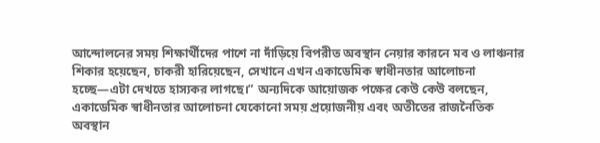আন্দোলনের সময় শিক্ষার্থীদের পাশে না দাঁড়িয়ে বিপরীত অবস্থান নেয়ার কারনে মব ও লাঞ্চনার শিকার হয়েছেন, চাকরী হারিয়েছেন, সেখানে এখন একাডেমিক স্বাধীনতার আলোচনা হচ্ছে—এটা দেখতে হাস্যকর লাগছে।” অন্যদিকে আয়োজক পক্ষের কেউ কেউ বলছেন, একাডেমিক স্বাধীনতার আলোচনা যেকোনো সময় প্রয়োজনীয় এবং অতীতের রাজনৈতিক অবস্থান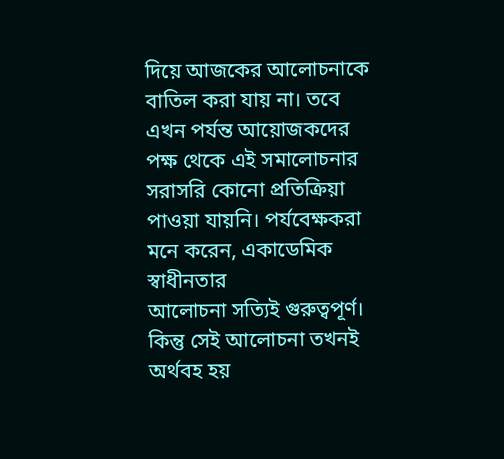দিয়ে আজকের আলোচনাকে বাতিল করা যায় না। তবে এখন পর্যন্ত আয়োজকদের পক্ষ থেকে এই সমালোচনার সরাসরি কোনো প্রতিক্রিয়া পাওয়া যায়নি। পর্যবেক্ষকরা মনে করেন, একাডেমিক স্বাধীনতার
আলোচনা সত্যিই গুরুত্বপূর্ণ। কিন্তু সেই আলোচনা তখনই অর্থবহ হয়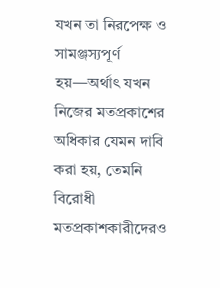যখন তা নিরপেক্ষ ও সামঞ্জস্যপূর্ণ হয়—অর্থাৎ যখন নিজের মতপ্রকাশের অধিকার যেমন দাবি করা হয়, তেমনি বিরোধী মতপ্রকাশকারীদেরও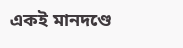একই মানদণ্ডে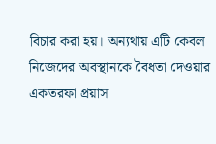বিচার করা হয়। অন্যথায় এটি কেবল নিজেদের অবস্থানকে বৈধতা দেওয়ার একতরফা প্রয়াস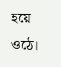হয়ে ওঠে।